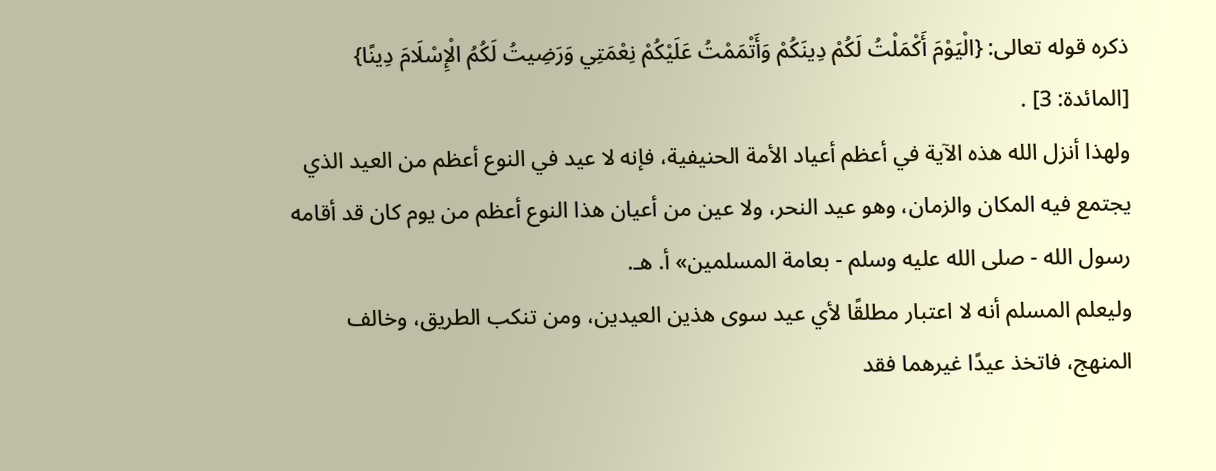ذكره قوله تعالى: {الْيَوْمَ أَكْمَلْتُ لَكُمْ دِينَكُمْ وَأَتْمَمْتُ عَلَيْكُمْ نِعْمَتِي وَرَضِيتُ لَكُمُ الْإِسْلَامَ دِينًا} [المائدة: 3] .
ولهذا أنزل الله هذه الآية في أعظم أعياد الأمة الحنيفية، فإنه لا عيد في النوع أعظم من العيد الذي يجتمع فيه المكان والزمان، وهو عيد النحر، ولا عين من أعيان هذا النوع أعظم من يوم كان قد أقامه رسول الله - صلى الله عليه وسلم - بعامة المسلمين» أ. هـ.
وليعلم المسلم أنه لا اعتبار مطلقًا لأي عيد سوى هذين العيدين، ومن تنكب الطريق، وخالف المنهج، فاتخذ عيدًا غيرهما فقد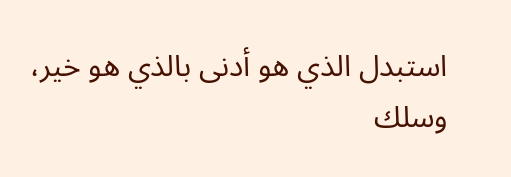استبدل الذي هو أدنى بالذي هو خير، وسلك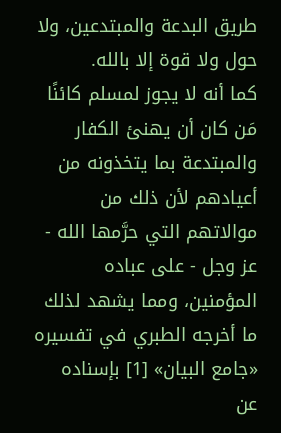طريق البدعة والمبتدعين، ولا حول ولا قوة إلا بالله.
كما أنه لا يجوز لمسلم كائنًا مَن كان أن يهنئ الكفار والمبتدعة بما يتخذونه من أعيادهم لأن ذلك من موالاتهم التي حرَّمها الله - عز وجل - على عباده المؤمنين، ومما يشهد لذلك ما أخرجه الطبري في تفسيره «جامع البيان» [1] بإسناده عن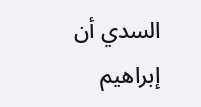السدي أن إبراهيم